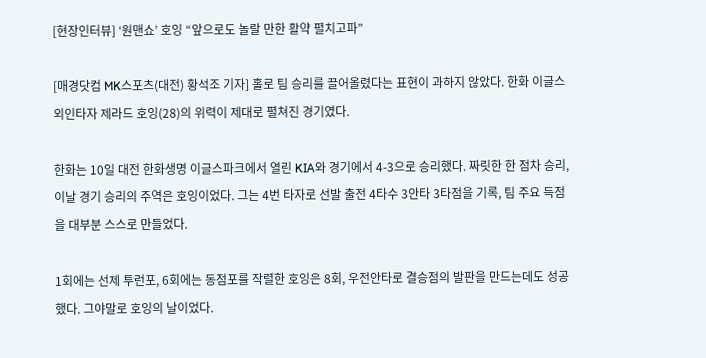[현장인터뷰] ‘원맨쇼’ 호잉 “앞으로도 놀랄 만한 활약 펼치고파”

[매경닷컴 MK스포츠(대전) 황석조 기자] 홀로 팀 승리를 끌어올렸다는 표현이 과하지 않았다. 한화 이글스 외인타자 제라드 호잉(28)의 위력이 제대로 펼쳐진 경기였다.

한화는 10일 대전 한화생명 이글스파크에서 열린 KIA와 경기에서 4-3으로 승리했다. 짜릿한 한 점차 승리, 이날 경기 승리의 주역은 호잉이었다. 그는 4번 타자로 선발 출전 4타수 3안타 3타점을 기록, 팀 주요 득점을 대부분 스스로 만들었다.

1회에는 선제 투런포, 6회에는 동점포를 작렬한 호잉은 8회, 우전안타로 결승점의 발판을 만드는데도 성공했다. 그야말로 호잉의 날이었다.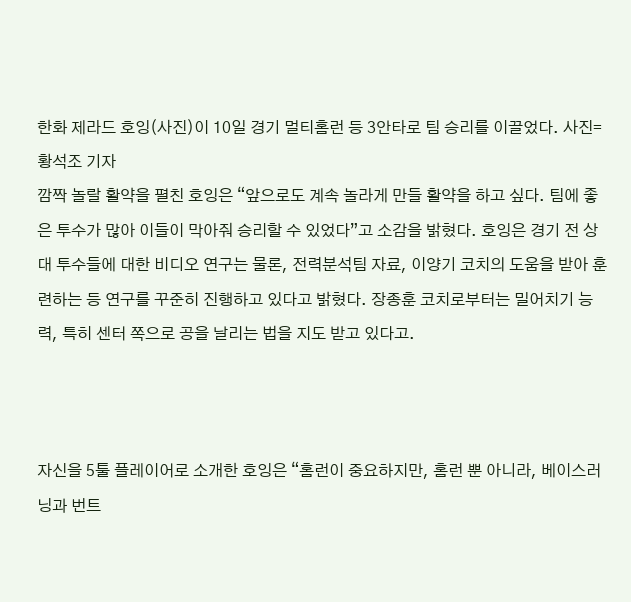한화 제라드 호잉(사진)이 10일 경기 멀티홈런 등 3안타로 팀 승리를 이끌었다. 사진=황석조 기자
깜짝 놀랄 활약을 펼친 호잉은 “앞으로도 계속 놀라게 만들 활약을 하고 싶다. 팀에 좋은 투수가 많아 이들이 막아줘 승리할 수 있었다”고 소감을 밝혔다. 호잉은 경기 전 상대 투수들에 대한 비디오 연구는 물론, 전력분석팀 자료, 이양기 코치의 도움을 받아 훈련하는 등 연구를 꾸준히 진행하고 있다고 밝혔다. 장종훈 코치로부터는 밀어치기 능력, 특히 센터 쪽으로 공을 날리는 법을 지도 받고 있다고.



자신을 5툴 플레이어로 소개한 호잉은 “홈런이 중요하지만, 홈런 뿐 아니라, 베이스러닝과 번트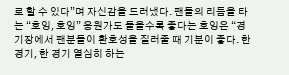로 할 수 있다”며 자신감을 드러냈다. 팬들의 리듬을 타는 “호잉, 호잉” 응원가도 들을수록 좋다는 호잉은 “경기장에서 팬분들이 환호성을 질러줄 때 기분이 좋다. 한 경기, 한 경기 열심히 하는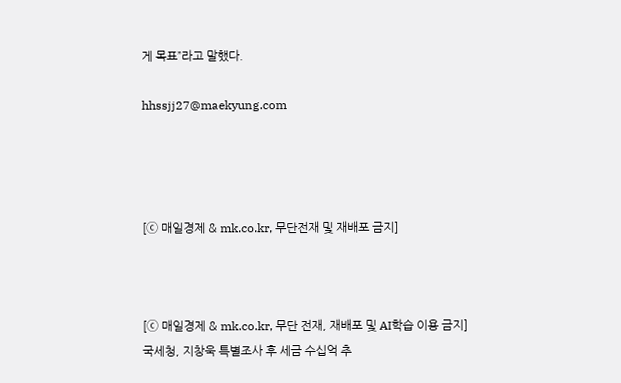게 목표”라고 말했다.

hhssjj27@maekyung.com




[ⓒ 매일경제 & mk.co.kr, 무단전재 및 재배포 금지]



[ⓒ 매일경제 & mk.co.kr, 무단 전재, 재배포 및 AI학습 이용 금지]
국세청, 지창욱 특별조사 후 세금 수십억 추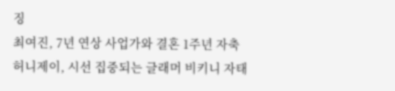징
최여진, 7년 연상 사업가와 결혼 1주년 자축
허니제이, 시선 집중되는 글래머 비키니 자태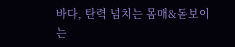바다, 탄력 넘치는 몸매&돋보이는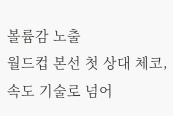볼륨감 노출
월드컵 본선 첫 상대 체코, 속도 기술로 넘어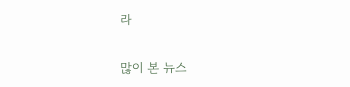라

많이 본 뉴스